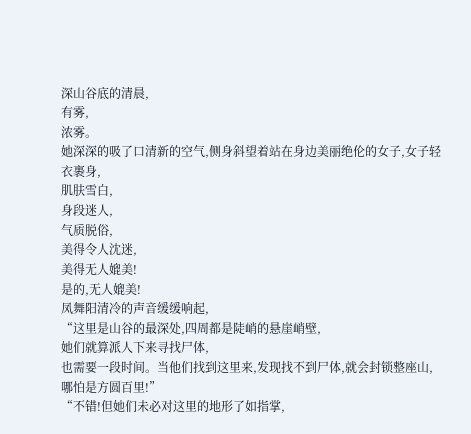深山谷底的清晨,
有雾,
浓雾。
她深深的吸了口清新的空气,侧身斜望着站在身边美丽绝伦的女子,女子轻衣裹身,
肌肤雪白,
身段迷人,
气质脱俗,
美得令人沈迷,
美得无人媲美!
是的,无人媲美!
凤舞阳清冷的声音缓缓响起,
“这里是山谷的最深处,四周都是陡峭的悬崖峭壁,
她们就算派人下来寻找尸体,
也需要一段时间。当他们找到这里来,发现找不到尸体,就会封锁整座山,
哪怕是方圆百里!”
“不错!但她们未必对这里的地形了如指掌,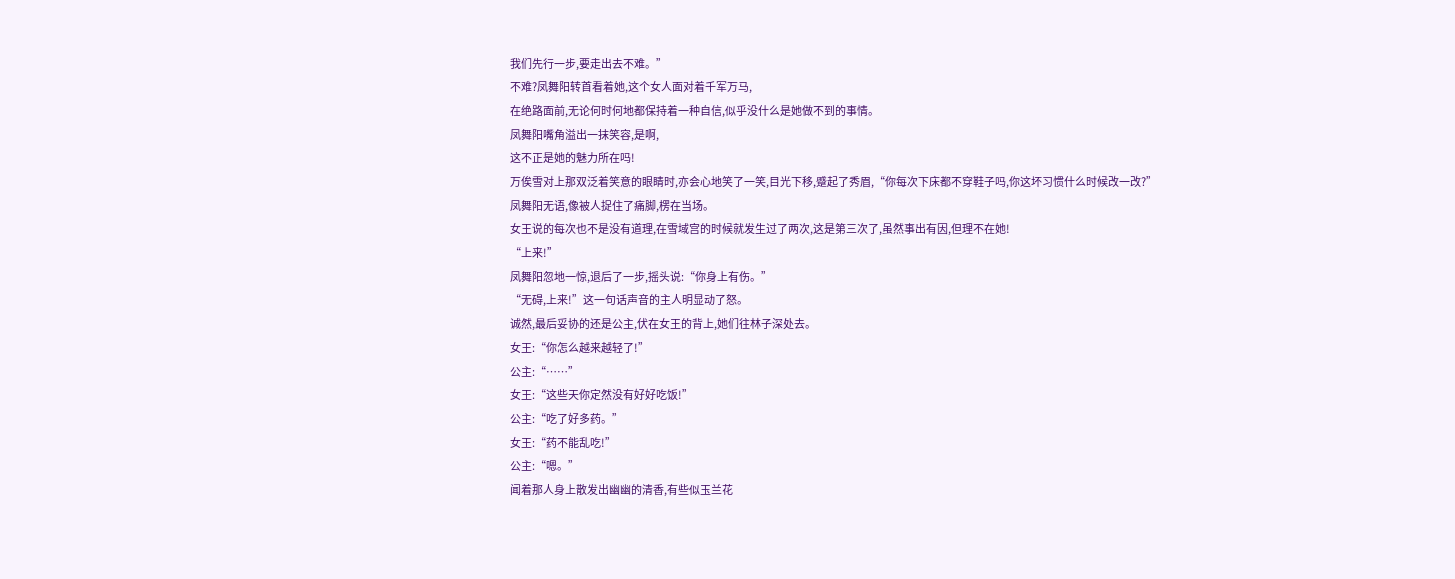我们先行一步,要走出去不难。”
不难?凤舞阳转首看着她,这个女人面对着千军万马,
在绝路面前,无论何时何地都保持着一种自信,似乎没什么是她做不到的事情。
凤舞阳嘴角溢出一抹笑容,是啊,
这不正是她的魅力所在吗!
万俟雪对上那双泛着笑意的眼睛时,亦会心地笑了一笑,目光下移,蹙起了秀眉,“你每次下床都不穿鞋子吗,你这坏习惯什么时候改一改?”
凤舞阳无语,像被人捉住了痛脚,楞在当场。
女王说的每次也不是没有道理,在雪域宫的时候就发生过了两次,这是第三次了,虽然事出有因,但理不在她!
“上来!”
凤舞阳忽地一惊,退后了一步,摇头说:“你身上有伤。”
“无碍,上来!”这一句话声音的主人明显动了怒。
诚然,最后妥协的还是公主,伏在女王的背上,她们往林子深处去。
女王:“你怎么越来越轻了!”
公主:“……”
女王:“这些天你定然没有好好吃饭!”
公主:“吃了好多药。”
女王:“药不能乱吃!”
公主:“嗯。”
闻着那人身上散发出幽幽的清香,有些似玉兰花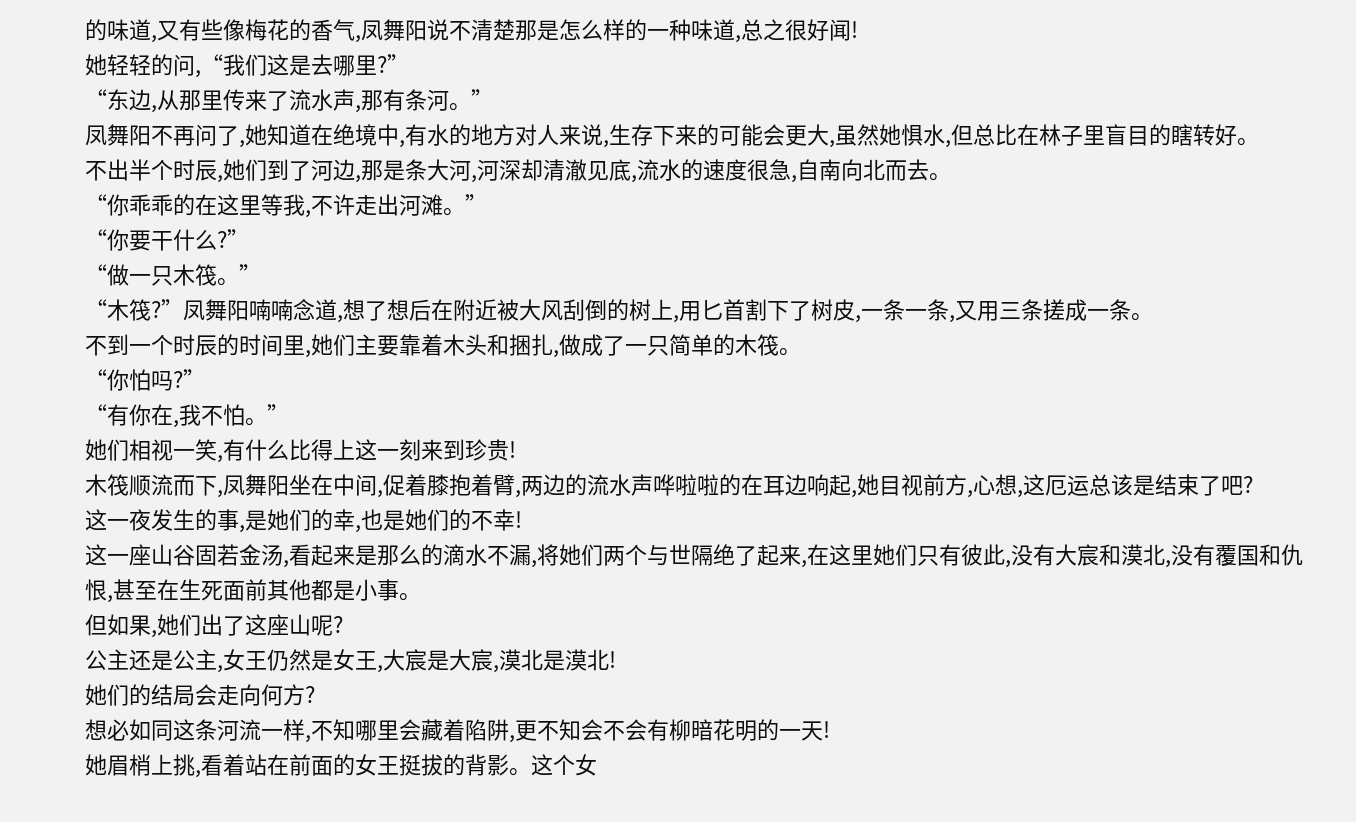的味道,又有些像梅花的香气,凤舞阳说不清楚那是怎么样的一种味道,总之很好闻!
她轻轻的问,“我们这是去哪里?”
“东边,从那里传来了流水声,那有条河。”
凤舞阳不再问了,她知道在绝境中,有水的地方对人来说,生存下来的可能会更大,虽然她惧水,但总比在林子里盲目的瞎转好。
不出半个时辰,她们到了河边,那是条大河,河深却清澈见底,流水的速度很急,自南向北而去。
“你乖乖的在这里等我,不许走出河滩。”
“你要干什么?”
“做一只木筏。”
“木筏?”凤舞阳喃喃念道,想了想后在附近被大风刮倒的树上,用匕首割下了树皮,一条一条,又用三条搓成一条。
不到一个时辰的时间里,她们主要靠着木头和捆扎,做成了一只简单的木筏。
“你怕吗?”
“有你在,我不怕。”
她们相视一笑,有什么比得上这一刻来到珍贵!
木筏顺流而下,凤舞阳坐在中间,促着膝抱着臂,两边的流水声哗啦啦的在耳边响起,她目视前方,心想,这厄运总该是结束了吧?
这一夜发生的事,是她们的幸,也是她们的不幸!
这一座山谷固若金汤,看起来是那么的滴水不漏,将她们两个与世隔绝了起来,在这里她们只有彼此,没有大宸和漠北,没有覆国和仇恨,甚至在生死面前其他都是小事。
但如果,她们出了这座山呢?
公主还是公主,女王仍然是女王,大宸是大宸,漠北是漠北!
她们的结局会走向何方?
想必如同这条河流一样,不知哪里会藏着陷阱,更不知会不会有柳暗花明的一天!
她眉梢上挑,看着站在前面的女王挺拔的背影。这个女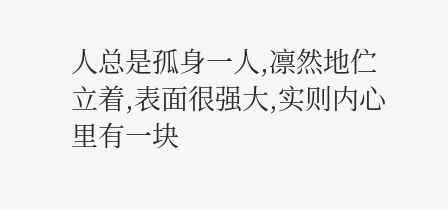人总是孤身一人,凛然地伫立着,表面很强大,实则内心里有一块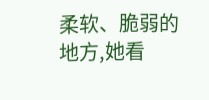柔软、脆弱的地方,她看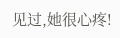见过,她很心疼!